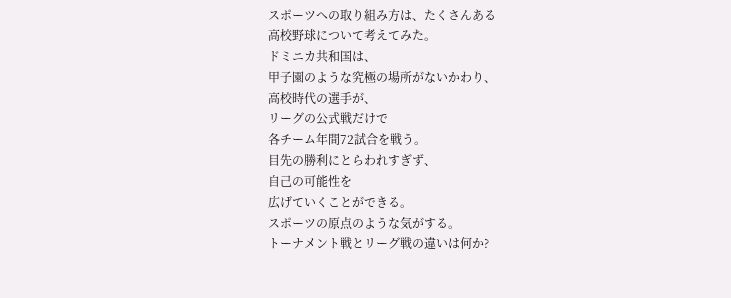スポーツへの取り組み方は、たくさんある
高校野球について考えてみた。
ドミニカ共和国は、
甲子園のような究極の場所がないかわり、
高校時代の選手が、
リーグの公式戦だけで
各チーム年間72試合を戦う。
目先の勝利にとらわれすぎず、
自己の可能性を
広げていくことができる。
スポーツの原点のような気がする。
トーナメント戦とリーグ戦の違いは何か?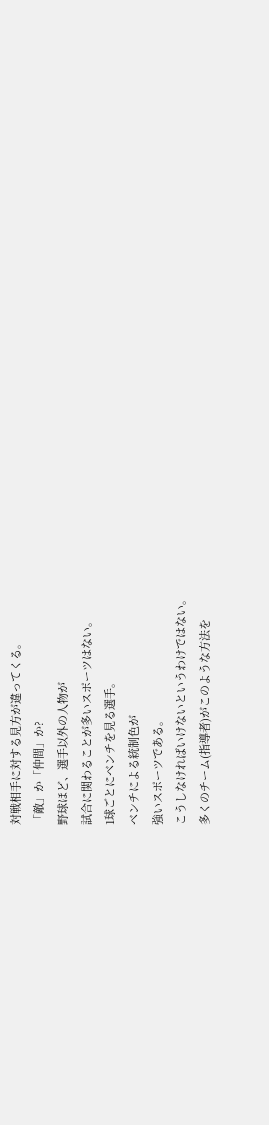対戦相手に対する見方が違ってくる。
「敵」か「仲間」か?
野球ほど、選手以外の人物が
試合に関わることが多いスポーツはない。
1球ごとにベンチを見る選手。
ベンチによる統制色が
強いスポーツである。
こうしなければいけないというわけではない。
多くのチーム(指導者)がこのような方法を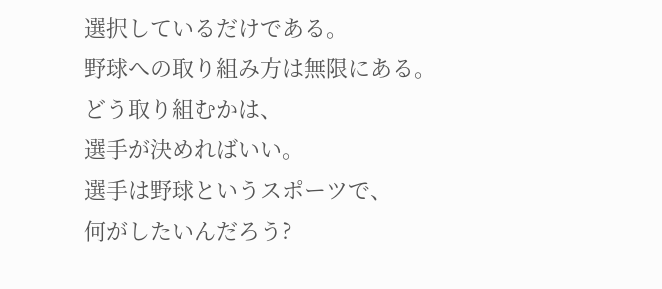選択しているだけである。
野球への取り組み方は無限にある。
どう取り組むかは、
選手が決めればいい。
選手は野球というスポーツで、
何がしたいんだろう?